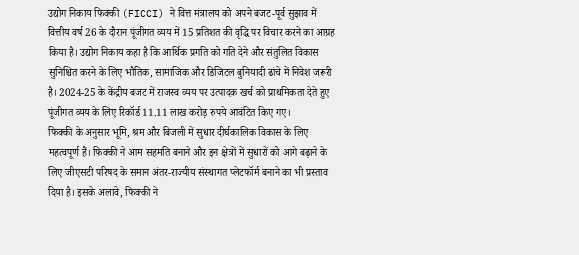उद्योग निकाय फिक्की (FICCI) ने वित्त मंत्रालय को अपने बजट-पूर्व सुझाव में वित्तीय वर्ष 26 के दौरान पूंजीगत व्यय में 15 प्रतिशत की वृद्धि पर विचार करने का आग्रह किया है। उद्योग निकाय कहा है कि आर्थिक प्रगति को गति देने और संतुलित विकास सुनिश्चित करने के लिए भौतिक, सामाजिक और डिजिटल बुनियादी ढांचे में निवेश जरूरी है। 2024-25 के केंद्रीय बजट में राजस्व व्यय पर उत्पादक खर्च को प्राथमिकता देते हुए पूंजीगत व्यय के लिए रिकॉर्ड 11.11 लाख करोड़ रुपये आवंटित किए गए।
फिक्की के अनुसार भूमि, श्रम और बिजली में सुधार दीर्घकालिक विकास के लिए महत्वपूर्ण हैं। फिक्की ने आम सहमति बनाने और इन क्षेत्रों में सुधारों को आगे बढ़ाने के लिए जीएसटी परिषद के समान अंतर-राज्यीय संस्थागत प्लेटफॉर्म बनाने का भी प्रस्ताव दिया है। इसके अलावे, फिक्की ने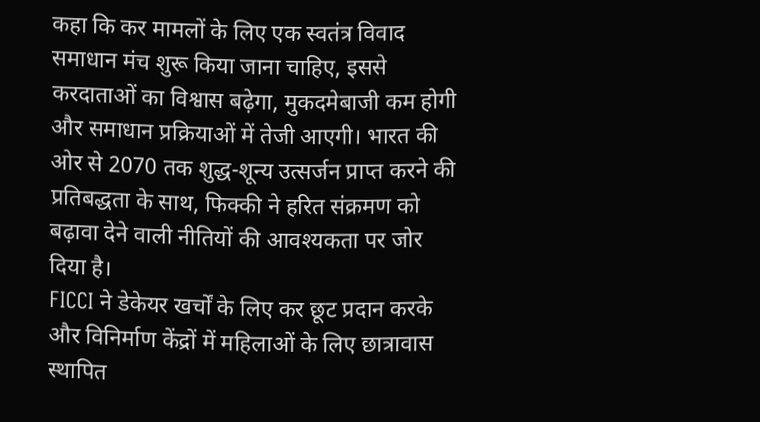कहा कि कर मामलों के लिए एक स्वतंत्र विवाद समाधान मंच शुरू किया जाना चाहिए, इससे करदाताओं का विश्वास बढ़ेगा, मुकदमेबाजी कम होगी और समाधान प्रक्रियाओं में तेजी आएगी। भारत की ओर से 2070 तक शुद्ध-शून्य उत्सर्जन प्राप्त करने की प्रतिबद्धता के साथ, फिक्की ने हरित संक्रमण को बढ़ावा देने वाली नीतियों की आवश्यकता पर जोर दिया है।
FICCI ने डेकेयर खर्चों के लिए कर छूट प्रदान करके और विनिर्माण केंद्रों में महिलाओं के लिए छात्रावास स्थापित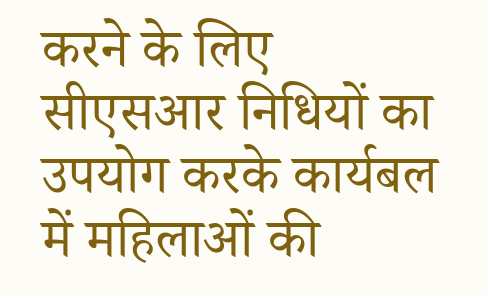करने के लिए सीएसआर निधियों का उपयोग करके कार्यबल में महिलाओं की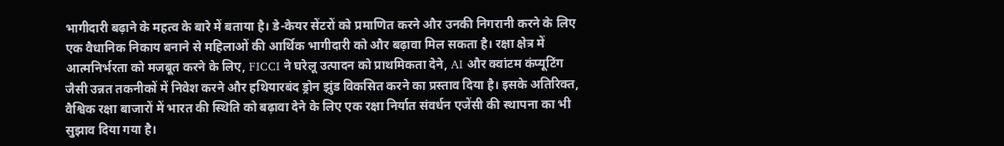भागीदारी बढ़ाने के महत्व के बारे में बताया है। डे-केयर सेंटरों को प्रमाणित करने और उनकी निगरानी करने के लिए एक वैधानिक निकाय बनाने से महिलाओं की आर्थिक भागीदारी को और बढ़ावा मिल सकता है। रक्षा क्षेत्र में आत्मनिर्भरता को मजबूत करने के लिए, FICCI ने घरेलू उत्पादन को प्राथमिकता देने, AI और क्वांटम कंप्यूटिंग जैसी उन्नत तकनीकों में निवेश करने और हथियारबंद ड्रोन झुंड विकसित करने का प्रस्ताव दिया है। इसके अतिरिक्त, वैश्विक रक्षा बाजारों में भारत की स्थिति को बढ़ावा देने के लिए एक रक्षा निर्यात संवर्धन एजेंसी की स्थापना का भी सुझाव दिया गया है।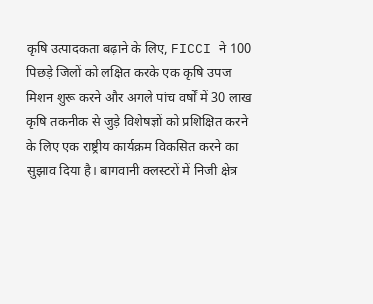कृषि उत्पादकता बढ़ाने के लिए, FICCI ने 100 पिछड़े जिलों को लक्षित करके एक कृषि उपज मिशन शुरू करने और अगले पांच वर्षों में 30 लाख कृषि तकनीक से जुड़े विशेषज्ञों को प्रशिक्षित करने के लिए एक राष्ट्रीय कार्यक्रम विकसित करने का सुझाव दिया है। बागवानी क्लस्टरों में निजी क्षेत्र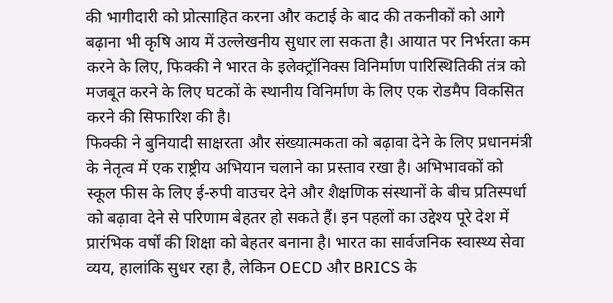की भागीदारी को प्रोत्साहित करना और कटाई के बाद की तकनीकों को आगे बढ़ाना भी कृषि आय में उल्लेखनीय सुधार ला सकता है। आयात पर निर्भरता कम करने के लिए, फिक्की ने भारत के इलेक्ट्रॉनिक्स विनिर्माण पारिस्थितिकी तंत्र को मजबूत करने के लिए घटकों के स्थानीय विनिर्माण के लिए एक रोडमैप विकसित करने की सिफारिश की है।
फिक्की ने बुनियादी साक्षरता और संख्यात्मकता को बढ़ावा देने के लिए प्रधानमंत्री के नेतृत्व में एक राष्ट्रीय अभियान चलाने का प्रस्ताव रखा है। अभिभावकों को स्कूल फीस के लिए ई-रुपी वाउचर देने और शैक्षणिक संस्थानों के बीच प्रतिस्पर्धा को बढ़ावा देने से परिणाम बेहतर हो सकते हैं। इन पहलों का उद्देश्य पूरे देश में प्रारंभिक वर्षों की शिक्षा को बेहतर बनाना है। भारत का सार्वजनिक स्वास्थ्य सेवा व्यय, हालांकि सुधर रहा है, लेकिन OECD और BRICS के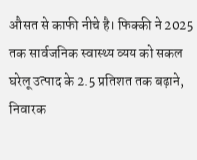औसत से काफी नीचे है। फिक्की ने 2025 तक सार्वजनिक स्वास्थ्य व्यय को सकल घरेलू उत्पाद के 2.5 प्रतिशत तक बढ़ाने, निवारक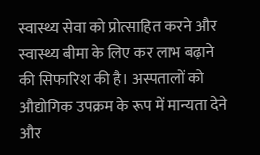स्वास्थ्य सेवा को प्रोत्साहित करने और स्वास्थ्य बीमा के लिए कर लाभ बढ़ाने की सिफारिश की है। अस्पतालों को औद्योगिक उपक्रम के रूप में मान्यता देने और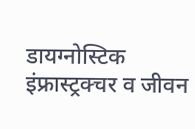डायग्नोस्टिक इंफ्रास्ट्रक्चर व जीवन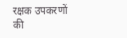रक्षक उपकरणों की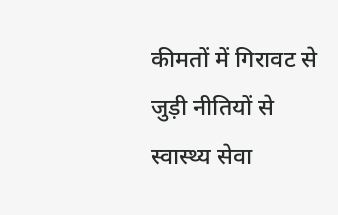कीमतों में गिरावट से जुड़ी नीतियों से स्वास्थ्य सेवा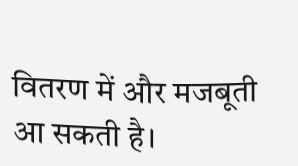वितरण में और मजबूती आ सकती है।